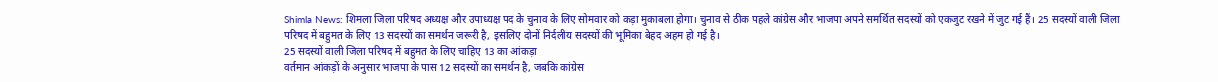Shimla News: शिमला जिला परिषद अध्यक्ष और उपाध्यक्ष पद के चुनाव के लिए सोमवार को कड़ा मुकाबला होगा। चुनाव से ठीक पहले कांग्रेस और भाजपा अपने समर्थित सदस्यों को एकजुट रखने में जुट गई हैं। 25 सदस्यों वाली जिला परिषद में बहुमत के लिए 13 सदस्यों का समर्थन जरूरी है, इसलिए दोनों निर्दलीय सदस्यों की भूमिका बेहद अहम हो गई है।
25 सदस्यों वाली जिला परिषद में बहुमत के लिए चाहिए 13 का आंकड़ा
वर्तमान आंकड़ों के अनुसार भाजपा के पास 12 सदस्यों का समर्थन है, जबकि कांग्रेस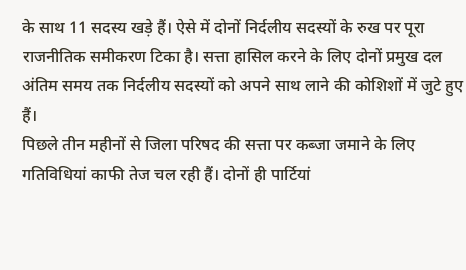के साथ 11 सदस्य खड़े हैं। ऐसे में दोनों निर्दलीय सदस्यों के रुख पर पूरा राजनीतिक समीकरण टिका है। सत्ता हासिल करने के लिए दोनों प्रमुख दल अंतिम समय तक निर्दलीय सदस्यों को अपने साथ लाने की कोशिशों में जुटे हुए हैं।
पिछले तीन महीनों से जिला परिषद की सत्ता पर कब्जा जमाने के लिए गतिविधियां काफी तेज चल रही हैं। दोनों ही पार्टियां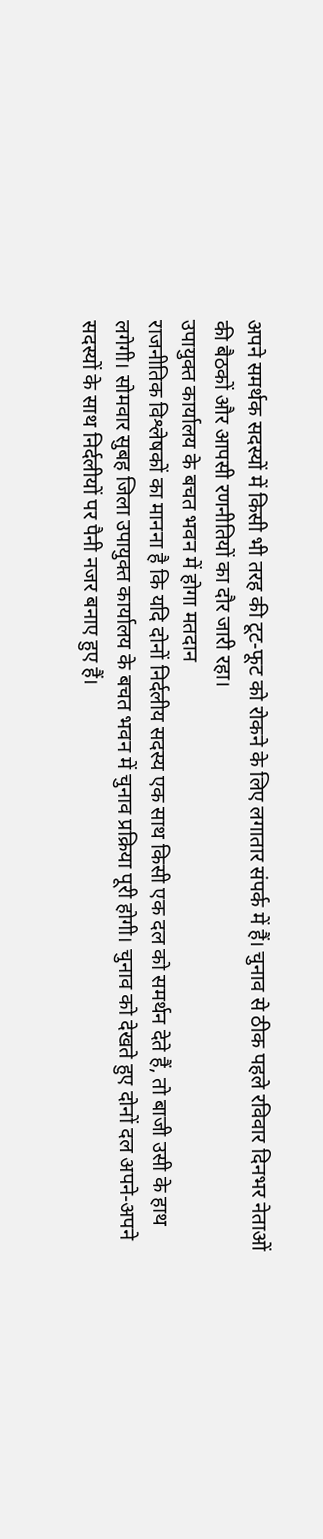अपने समर्थक सदस्यों में किसी भी तरह की टूट-फूट को रोकने के लिए लगातार संपर्क में हैं। चुनाव से ठीक पहले रविवार दिनभर नेताओं की बैठकों और आपसी रणनीतियों का दौर जारी रहा।
उपायुक्त कार्यालय के बचत भवन में होगा मतदान
राजनीतिक विश्लेषकों का मानना है कि यदि दोनों निर्दलीय सदस्य एक साथ किसी एक दल को समर्थन देते हैं, तो बाजी उसी के हाथ लगेगी। सोमवार सुबह जिला उपायुक्त कार्यालय के बचत भवन में चुनाव प्रक्रिया पूरी होगी। चुनाव को देखते हुए दोनों दल अपने-अपने सदस्यों के साथ निर्दलीयों पर पैनी नजर बनाए हुए हैं।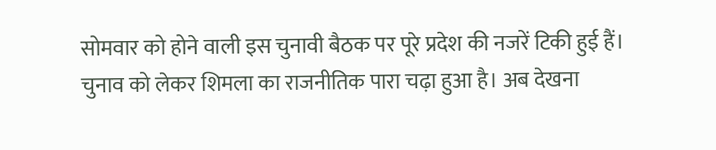सोमवार को होने वाली इस चुनावी बैठक पर पूरे प्रदेश की नजरें टिकी हुई हैं। चुनाव को लेकर शिमला का राजनीतिक पारा चढ़ा हुआ है। अब देखना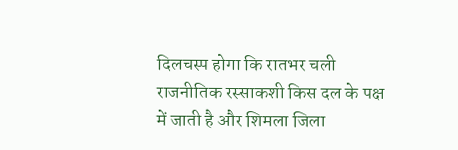दिलचस्प होगा कि रातभर चली राजनीतिक रस्साकशी किस दल के पक्ष में जाती है और शिमला जिला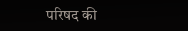परिषद की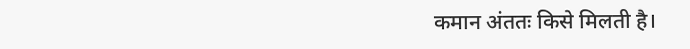कमान अंततः किसे मिलती है।